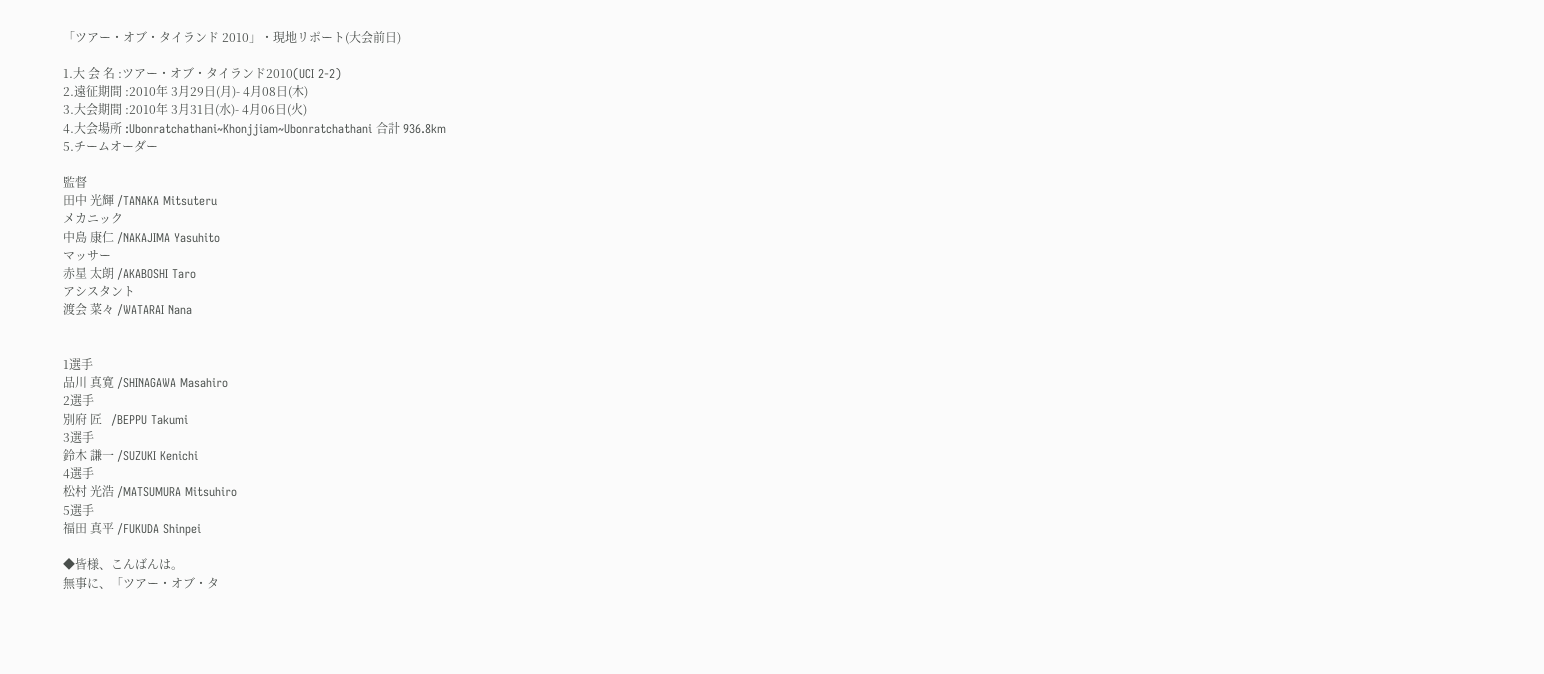「ツアー・オブ・タイランド 2010」・現地リポート(大会前日)

1.大 会 名 :ツアー・オブ・タイランド2010(UCI 2-2)
2.遠征期間 :2010年 3月29日(月)- 4月08日(木)
3.大会期間 :2010年 3月31日(水)- 4月06日(火)
4.大会場所 :Ubonratchathani~Khonjjiam~Ubonratchathani 合計 936.8km
5.チームオーダー

監督
田中 光輝 /TANAKA Mitsuteru
メカニック
中島 康仁 /NAKAJIMA Yasuhito
マッサー
赤星 太朗 /AKABOSHI Taro
アシスタント
渡会 菜々 /WATARAI Nana


1選手
品川 真寛 /SHINAGAWA Masahiro
2選手
別府 匠   /BEPPU Takumi
3選手
鈴木 謙一 /SUZUKI Kenichi
4選手
松村 光浩 /MATSUMURA Mitsuhiro
5選手
福田 真平 /FUKUDA Shinpei

◆皆様、こんばんは。
無事に、「ツアー・オブ・タ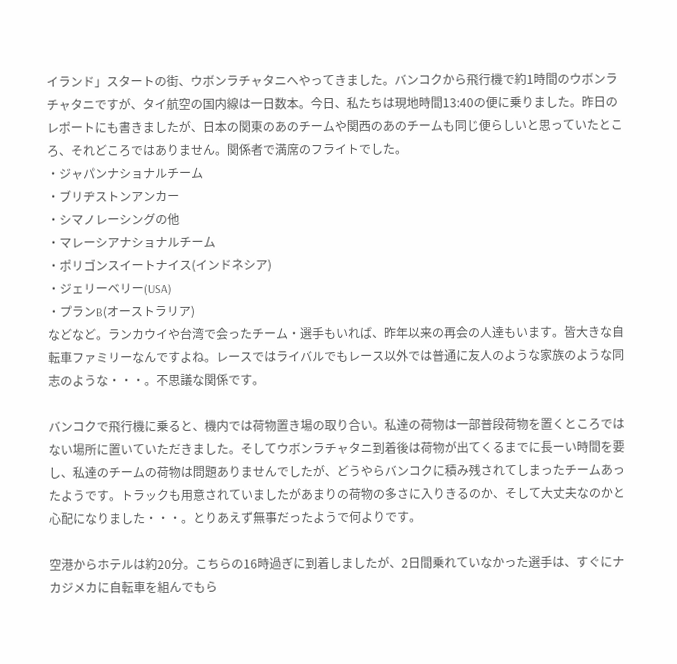イランド」スタートの街、ウボンラチャタニへやってきました。バンコクから飛行機で約1時間のウボンラチャタニですが、タイ航空の国内線は一日数本。今日、私たちは現地時間13:40の便に乗りました。昨日のレポートにも書きましたが、日本の関東のあのチームや関西のあのチームも同じ便らしいと思っていたところ、それどころではありません。関係者で満席のフライトでした。
・ジャパンナショナルチーム
・ブリヂストンアンカー
・シマノレーシングの他
・マレーシアナショナルチーム
・ポリゴンスイートナイス(インドネシア)
・ジェリーベリー(USA)
・プランB(オーストラリア)
などなど。ランカウイや台湾で会ったチーム・選手もいれば、昨年以来の再会の人達もいます。皆大きな自転車ファミリーなんですよね。レースではライバルでもレース以外では普通に友人のような家族のような同志のような・・・。不思議な関係です。

バンコクで飛行機に乗ると、機内では荷物置き場の取り合い。私達の荷物は一部普段荷物を置くところではない場所に置いていただきました。そしてウボンラチャタニ到着後は荷物が出てくるまでに長ーい時間を要し、私達のチームの荷物は問題ありませんでしたが、どうやらバンコクに積み残されてしまったチームあったようです。トラックも用意されていましたがあまりの荷物の多さに入りきるのか、そして大丈夫なのかと心配になりました・・・。とりあえず無事だったようで何よりです。

空港からホテルは約20分。こちらの16時過ぎに到着しましたが、2日間乗れていなかった選手は、すぐにナカジメカに自転車を組んでもら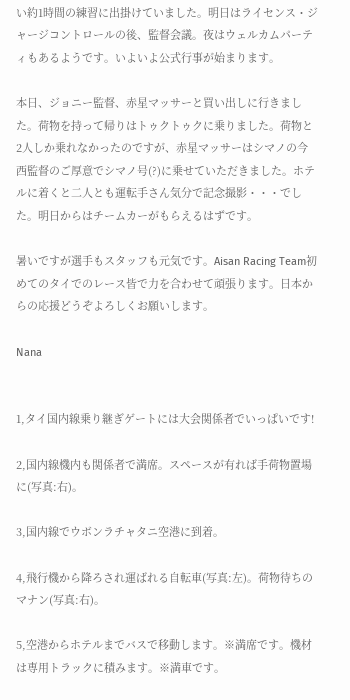い約1時間の練習に出掛けていました。明日はライセンス・ジャージコントロールの後、監督会議。夜はウェルカムパーティもあるようです。いよいよ公式行事が始まります。

本日、ジョニー監督、赤星マッサーと買い出しに行きました。荷物を持って帰りはトゥクトゥクに乗りました。荷物と2人しか乗れなかったのですが、赤星マッサーはシマノの今西監督のご厚意でシマノ号(?)に乗せていただきました。ホテルに着くと二人とも運転手さん気分で記念撮影・・・でした。明日からはチームカーがもらえるはずです。

暑いですが選手もスタッフも元気です。Aisan Racing Team初めてのタイでのレース皆で力を合わせて頑張ります。日本からの応援どうぞよろしくお願いします。

Nana


1,タイ国内線乗り継ぎゲートには大会関係者でいっぱいです!

2,国内線機内も関係者で満席。スペースが有れば手荷物置場に(写真:右)。

3,国内線でウボンラチャタニ空港に到着。

4,飛行機から降ろされ運ばれる自転車(写真:左)。荷物待ちのマナン(写真:右)。

5,空港からホテルまでバスで移動します。※満席です。機材は専用トラックに積みます。※満車です。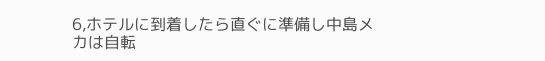6,ホテルに到着したら直ぐに準備し中島メカは自転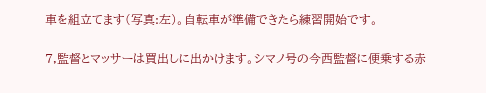車を組立てます(写真:左)。自転車が準備できたら練習開始です。

7,監督とマッサーは買出しに出かけます。シマノ号の今西監督に便乗する赤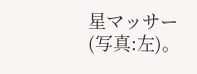星マッサー(写真:左)。